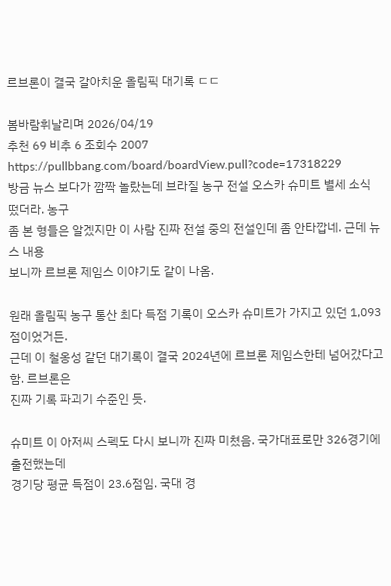르브론이 결국 갈아치운 올림픽 대기록 ㄷㄷ

봄바람휘날리며 2026/04/19
추천 69 비추 6 조회수 2007
https://pullbbang.com/board/boardView.pull?code=17318229
방금 뉴스 보다가 깜짝 놀랐는데 브라질 농구 전설 오스카 슈미트 별세 소식 떴더라. 농구
좀 본 형들은 알겠지만 이 사람 진짜 전설 중의 전설인데 좀 안타깝네. 근데 뉴스 내용
보니까 르브론 제임스 이야기도 같이 나옴.

원래 올림픽 농구 통산 최다 득점 기록이 오스카 슈미트가 가지고 있던 1,093점이었거든.
근데 이 철옹성 같던 대기록이 결국 2024년에 르브론 제임스한테 넘어갔다고 함. 르브론은
진짜 기록 파괴기 수준인 듯.

슈미트 이 아저씨 스펙도 다시 보니까 진짜 미쳤음. 국가대표로만 326경기에 출전했는데
경기당 평균 득점이 23.6점임. 국대 경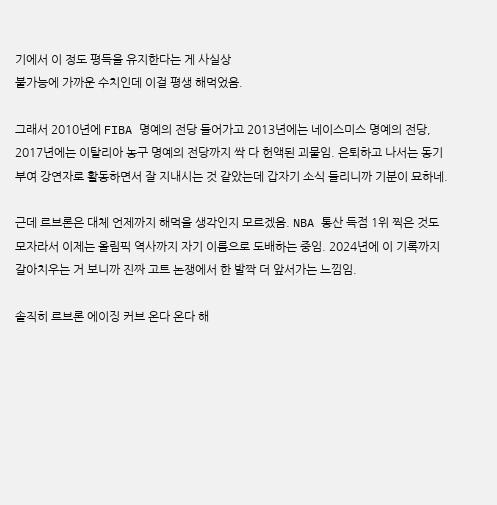기에서 이 정도 평득을 유지한다는 게 사실상
불가능에 가까운 수치인데 이걸 평생 해먹었음.

그래서 2010년에 FIBA 명예의 전당 들어가고 2013년에는 네이스미스 명예의 전당,
2017년에는 이탈리아 농구 명예의 전당까지 싹 다 헌액된 괴물임. 은퇴하고 나서는 동기
부여 강연자로 활동하면서 잘 지내시는 것 같았는데 갑자기 소식 들리니까 기분이 묘하네.

근데 르브론은 대체 언제까지 해먹을 생각인지 모르겠음. NBA 통산 득점 1위 찍은 것도
모자라서 이제는 올림픽 역사까지 자기 이름으로 도배하는 중임. 2024년에 이 기록까지
갈아치우는 거 보니까 진짜 고트 논쟁에서 한 발짝 더 앞서가는 느낌임.

솔직히 르브론 에이징 커브 온다 온다 해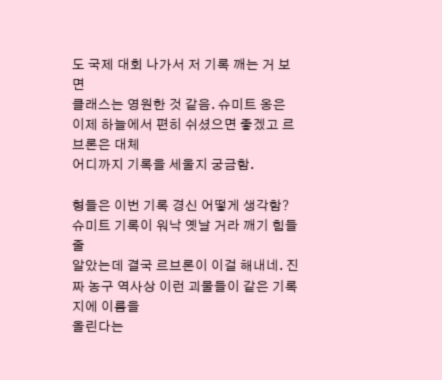도 국제 대회 나가서 저 기록 깨는 거 보면
클래스는 영원한 것 같음. 슈미트 옹은 이제 하늘에서 편히 쉬셨으면 좋겠고 르브론은 대체
어디까지 기록을 세울지 궁금함.

형들은 이번 기록 경신 어떻게 생각함? 슈미트 기록이 워낙 옛날 거라 깨기 힘들 줄
알았는데 결국 르브론이 이걸 해내네. 진짜 농구 역사상 이런 괴물들이 같은 기록지에 이름을
올린다는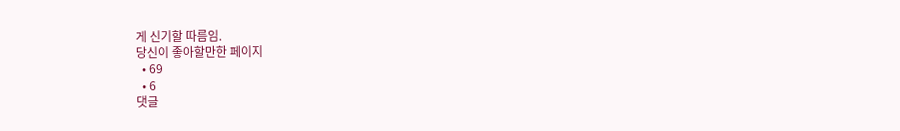게 신기할 따름임.
당신이 좋아할만한 페이지
  • 69
  • 6
댓글